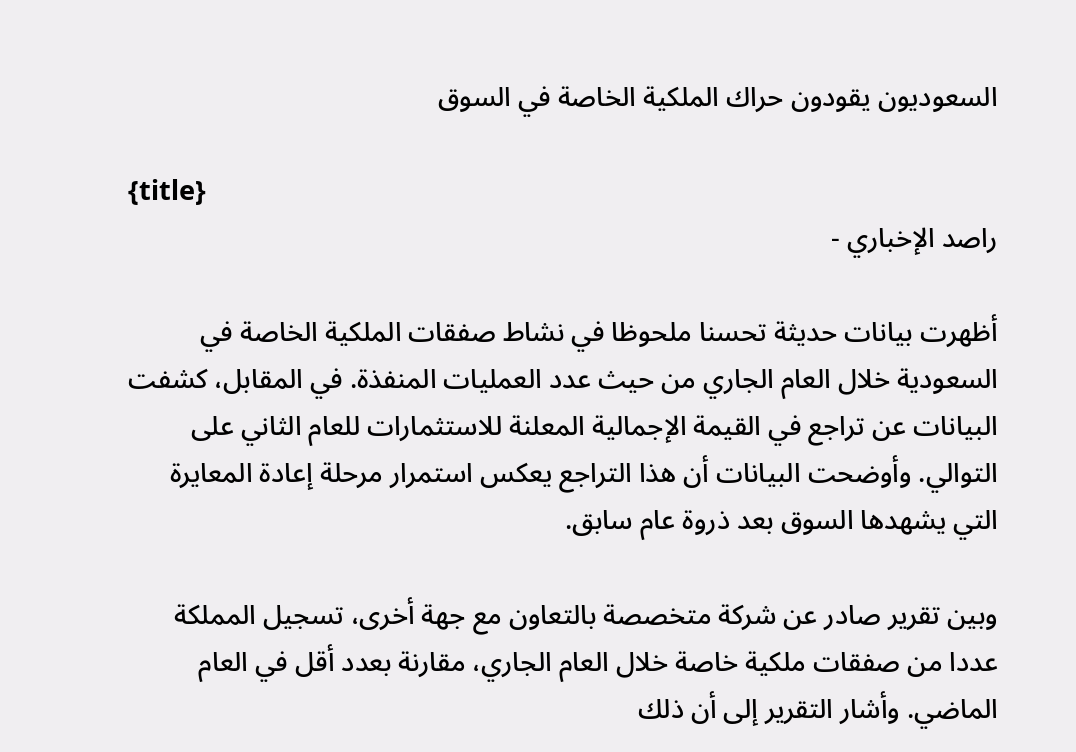السعوديون يقودون حراك الملكية الخاصة في السوق

{title}
راصد الإخباري -

أظهرت بيانات حديثة تحسنا ملحوظا في نشاط صفقات الملكية الخاصة في السعودية خلال العام الجاري من حيث عدد العمليات المنفذة. في المقابل، كشفت البيانات عن تراجع في القيمة الإجمالية المعلنة للاستثمارات للعام الثاني على التوالي. وأوضحت البيانات أن هذا التراجع يعكس استمرار مرحلة إعادة المعايرة التي يشهدها السوق بعد ذروة عام سابق.

وبين تقرير صادر عن شركة متخصصة بالتعاون مع جهة أخرى، تسجيل المملكة عددا من صفقات ملكية خاصة خلال العام الجاري، مقارنة بعدد أقل في العام الماضي. وأشار التقرير إلى أن ذلك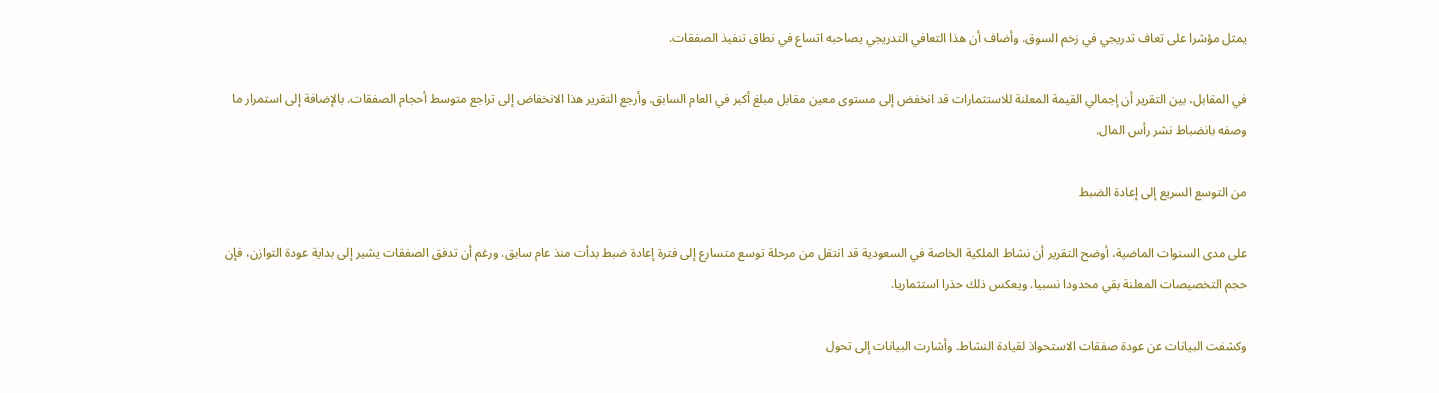يمثل مؤشرا على تعاف تدريجي في زخم السوق. وأضاف أن هذا التعافي التدريجي يصاحبه اتساع في نطاق تنفيذ الصفقات.

في المقابل، بين التقرير أن إجمالي القيمة المعلنة للاستثمارات قد انخفض إلى مستوى معين مقابل مبلغ أكبر في العام السابق. وأرجع التقرير هذا الانخفاض إلى تراجع متوسط أحجام الصفقات. بالإضافة إلى استمرار ما وصفه بانضباط نشر رأس المال.

من التوسع السريع إلى إعادة الضبط

على مدى السنوات الماضية، أوضح التقرير أن نشاط الملكية الخاصة في السعودية قد انتقل من مرحلة توسع متسارع إلى فترة إعادة ضبط بدأت منذ عام سابق. ورغم أن تدفق الصفقات يشير إلى بداية عودة التوازن، فإن حجم التخصيصات المعلنة بقي محدودا نسبيا. ويعكس ذلك حذرا استثماريا.

وكشفت البيانات عن عودة صفقات الاستحواذ لقيادة النشاط. وأشارت البيانات إلى تحول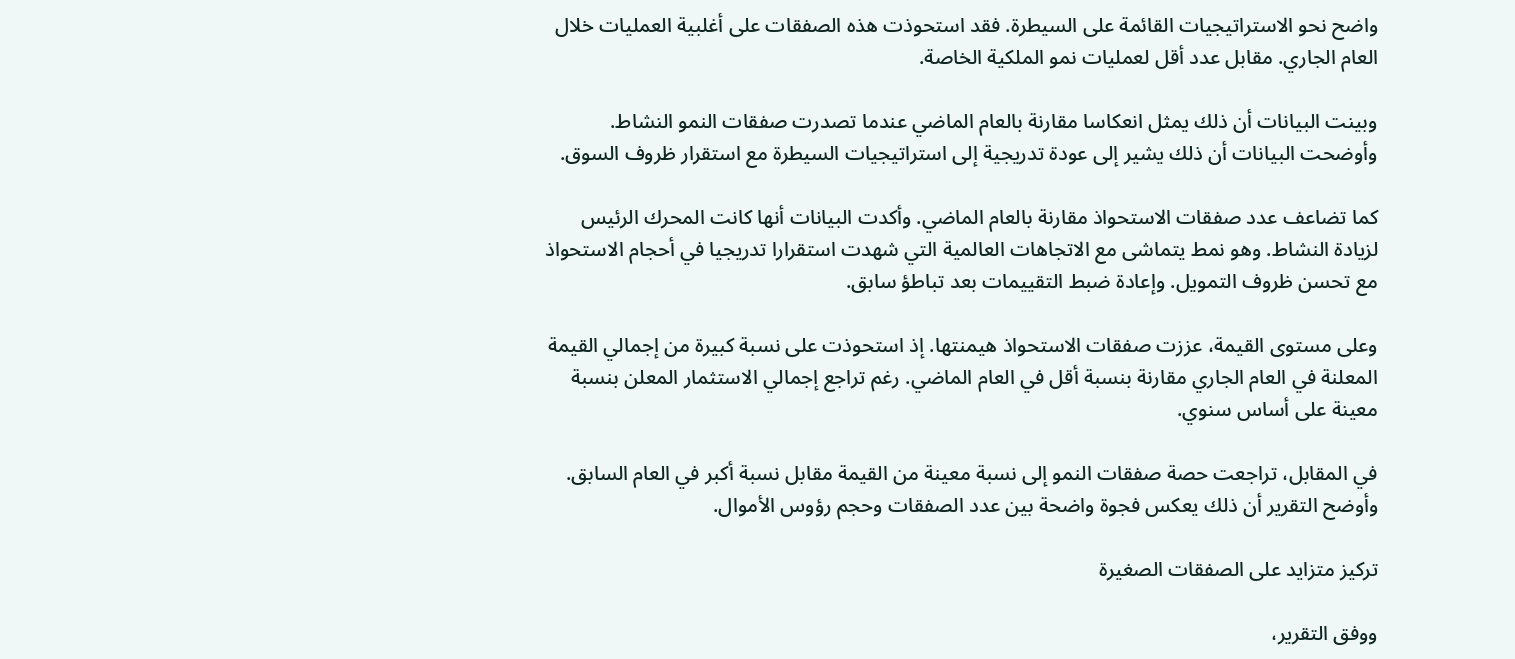واضح نحو الاستراتيجيات القائمة على السيطرة. فقد استحوذت هذه الصفقات على أغلبية العمليات خلال العام الجاري. مقابل عدد أقل لعمليات نمو الملكية الخاصة.

وبينت البيانات أن ذلك يمثل انعكاسا مقارنة بالعام الماضي عندما تصدرت صفقات النمو النشاط. وأوضحت البيانات أن ذلك يشير إلى عودة تدريجية إلى استراتيجيات السيطرة مع استقرار ظروف السوق.

كما تضاعف عدد صفقات الاستحواذ مقارنة بالعام الماضي. وأكدت البيانات أنها كانت المحرك الرئيس لزيادة النشاط. وهو نمط يتماشى مع الاتجاهات العالمية التي شهدت استقرارا تدريجيا في أحجام الاستحواذ مع تحسن ظروف التمويل. وإعادة ضبط التقييمات بعد تباطؤ سابق.

وعلى مستوى القيمة، عززت صفقات الاستحواذ هيمنتها. إذ استحوذت على نسبة كبيرة من إجمالي القيمة المعلنة في العام الجاري مقارنة بنسبة أقل في العام الماضي. رغم تراجع إجمالي الاستثمار المعلن بنسبة معينة على أساس سنوي.

في المقابل، تراجعت حصة صفقات النمو إلى نسبة معينة من القيمة مقابل نسبة أكبر في العام السابق. وأوضح التقرير أن ذلك يعكس فجوة واضحة بين عدد الصفقات وحجم رؤوس الأموال.

تركيز متزايد على الصفقات الصغيرة

ووفق التقرير،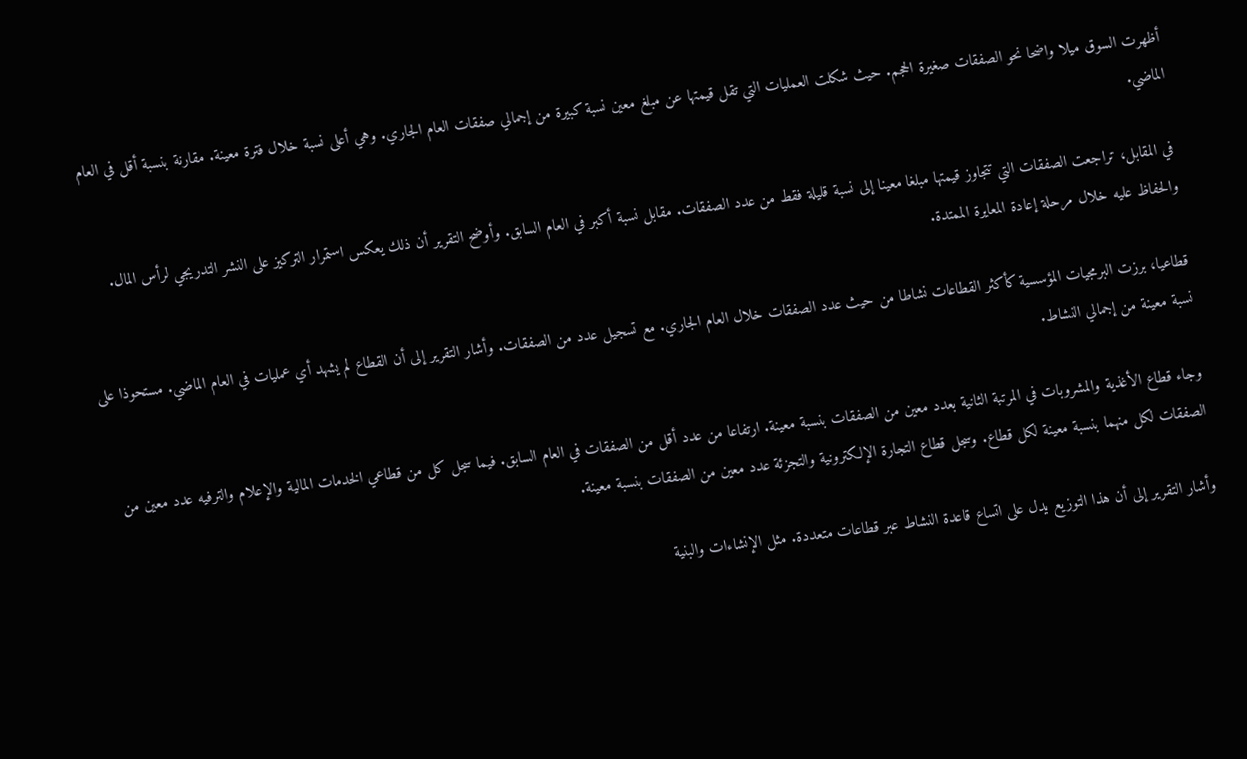أظهرت السوق ميلا واضحا نحو الصفقات صغيرة الحجم. حيث شكلت العمليات التي تقل قيمتها عن مبلغ معين نسبة كبيرة من إجمالي صفقات العام الجاري. وهي أعلى نسبة خلال فترة معينة. مقارنة بنسبة أقل في العام الماضي.

في المقابل، تراجعت الصفقات التي تتجاوز قيمتها مبلغا معينا إلى نسبة قليلة فقط من عدد الصفقات. مقابل نسبة أكبر في العام السابق. وأوضح التقرير أن ذلك يعكس استمرار التركيز على النشر التدريجي لرأس المال. والحفاظ عليه خلال مرحلة إعادة المعايرة الممتدة.

قطاعيا، برزت البرمجيات المؤسسية كأكثر القطاعات نشاطا من حيث عدد الصفقات خلال العام الجاري. مع تسجيل عدد من الصفقات. وأشار التقرير إلى أن القطاع لم يشهد أي عمليات في العام الماضي. مستحوذا على نسبة معينة من إجمالي النشاط.

وجاء قطاع الأغذية والمشروبات في المرتبة الثانية بعدد معين من الصفقات بنسبة معينة. ارتفاعا من عدد أقل من الصفقات في العام السابق. فيما سجل كل من قطاعي الخدمات المالية والإعلام والترفيه عدد معين من الصفقات لكل منهما بنسبة معينة لكل قطاع. وسجل قطاع التجارة الإلكترونية والتجزئة عدد معين من الصفقات بنسبة معينة.

وأشار التقرير إلى أن هذا التوزيع يدل على اتساع قاعدة النشاط عبر قطاعات متعددة. مثل الإنشاءات والبنية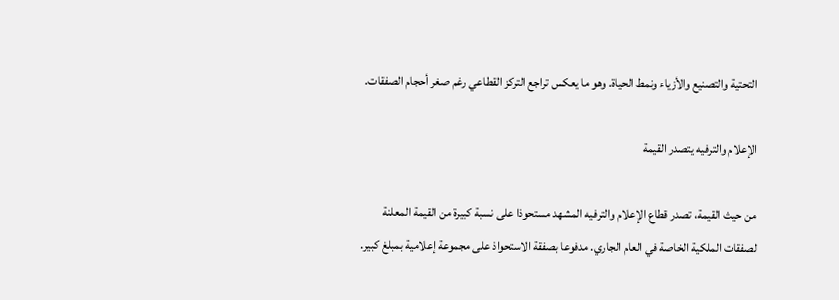التحتية والتصنيع والأزياء ونمط الحياة. وهو ما يعكس تراجع التركز القطاعي رغم صغر أحجام الصفقات.

الإعلام والترفيه يتصدر القيمة

من حيث القيمة، تصدر قطاع الإعلام والترفيه المشهد مستحوذا على نسبة كبيرة من القيمة المعلنة لصفقات الملكية الخاصة في العام الجاري. مدفوعا بصفقة الاستحواذ على مجموعة إعلامية بمبلغ كبير.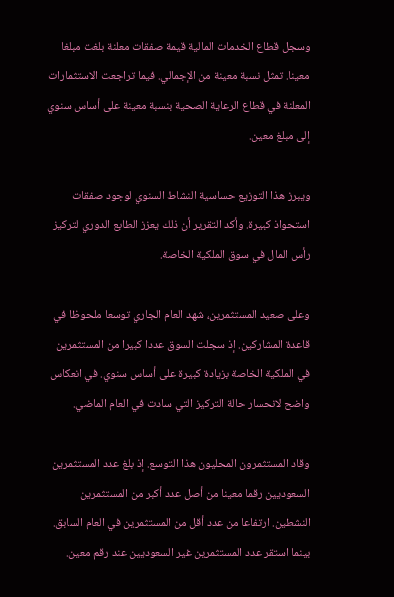وسجل قطاع الخدمات المالية قيمة صفقات معلنة بلغت مبلغا معينا. تمثل نسبة معينة من الإجمالي. فيما تراجعت الاستثمارات المعلنة في قطاع الرعاية الصحية بنسبة معينة على أساس سنوي إلى مبلغ معين.

ويبرز هذا التوزيع حساسية النشاط السنوي لوجود صفقات استحواذ كبيرة. وأكد التقرير أن ذلك يعزز الطابع الدوري لتركيز رأس المال في سوق الملكية الخاصة.

وعلى صعيد المستثمرين، شهد العام الجاري توسعا ملحوظا في قاعدة المشاركين. إذ سجلت السوق عددا كبيرا من المستثمرين في الملكية الخاصة بزيادة كبيرة على أساس سنوي. في انعكاس واضح لانحسار حالة التركيز التي سادت في العام الماضي.

وقاد المستثمرون المحليون هذا التوسع. إذ بلغ عدد المستثمرين السعوديين رقما معينا من أصل عدد أكبر من المستثمرين النشطين. ارتفاعا من عدد أقل من المستثمرين في العام السابق. بينما استقر عدد المستثمرين غير السعوديين عند رقم معين.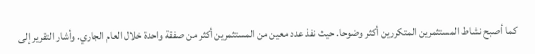كما أصبح نشاط المستثمرين المتكررين أكثر وضوحا. حيث نفذ عدد معين من المستثمرين أكثر من صفقة واحدة خلال العام الجاري. وأشار التقرير إلى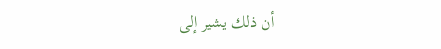أن ذلك يشير إلى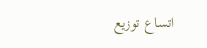اتساع توزيع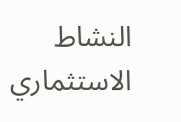النشاط الاستثماري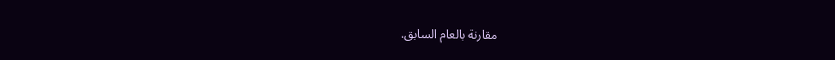مقارنة بالعام السابق.